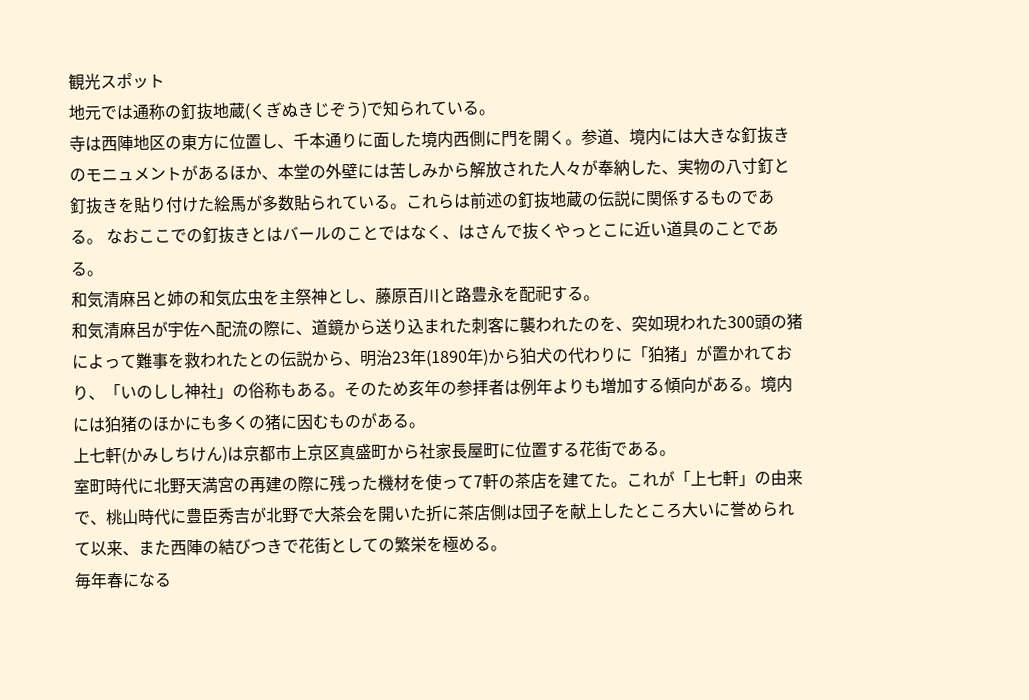観光スポット
地元では通称の釘抜地蔵(くぎぬきじぞう)で知られている。
寺は西陣地区の東方に位置し、千本通りに面した境内西側に門を開く。参道、境内には大きな釘抜きのモニュメントがあるほか、本堂の外壁には苦しみから解放された人々が奉納した、実物の八寸釘と釘抜きを貼り付けた絵馬が多数貼られている。これらは前述の釘抜地蔵の伝説に関係するものである。 なおここでの釘抜きとはバールのことではなく、はさんで抜くやっとこに近い道具のことである。
和気清麻呂と姉の和気広虫を主祭神とし、藤原百川と路豊永を配祀する。
和気清麻呂が宇佐へ配流の際に、道鏡から送り込まれた刺客に襲われたのを、突如現われた300頭の猪によって難事を救われたとの伝説から、明治23年(1890年)から狛犬の代わりに「狛猪」が置かれており、「いのしし神社」の俗称もある。そのため亥年の参拝者は例年よりも増加する傾向がある。境内には狛猪のほかにも多くの猪に因むものがある。
上七軒(かみしちけん)は京都市上京区真盛町から社家長屋町に位置する花街である。
室町時代に北野天満宮の再建の際に残った機材を使って7軒の茶店を建てた。これが「上七軒」の由来で、桃山時代に豊臣秀吉が北野で大茶会を開いた折に茶店側は団子を献上したところ大いに誉められて以来、また西陣の結びつきで花街としての繁栄を極める。
毎年春になる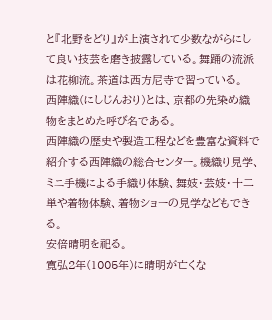と『北野をどり』が上演されて少数ながらにして良い技芸を磨き披露している。舞踊の流派は花柳流。茶道は西方尼寺で習っている。
西陣織(にしじんおり)とは、京都の先染め織物をまとめた呼び名である。
西陣織の歴史や製造工程などを豊富な資料で紹介する西陣織の総合センター。機織り見学、ミニ手機による手織り体験、舞妓・芸妓・十二単や着物体験、着物ショーの見学などもできる。
安倍晴明を祀る。
寛弘2年(1005年)に晴明が亡くな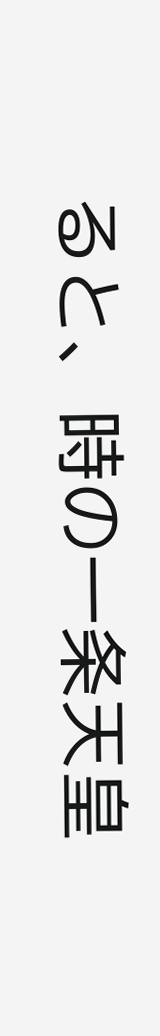ると、時の一条天皇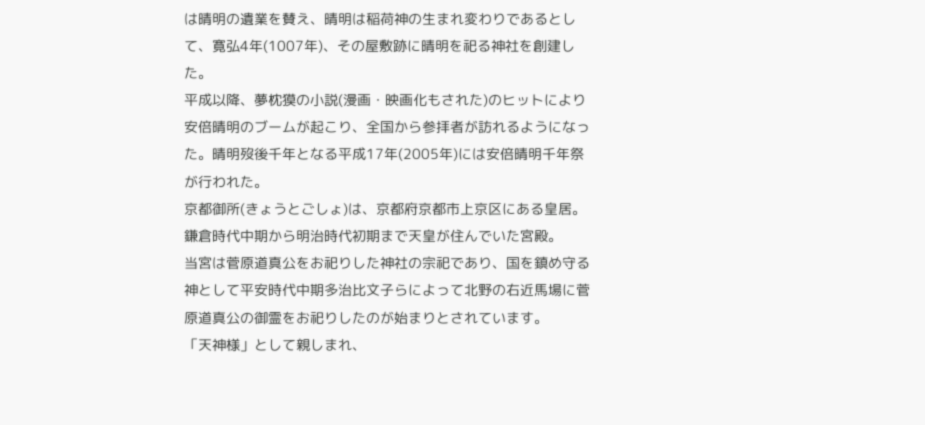は晴明の遺業を賛え、晴明は稲荷神の生まれ変わりであるとして、寛弘4年(1007年)、その屋敷跡に晴明を祀る神社を創建した。
平成以降、夢枕獏の小説(漫画・映画化もされた)のヒットにより安倍晴明のブームが起こり、全国から参拝者が訪れるようになった。晴明歿後千年となる平成17年(2005年)には安倍晴明千年祭が行われた。
京都御所(きょうとごしょ)は、京都府京都市上京区にある皇居。鎌倉時代中期から明治時代初期まで天皇が住んでいた宮殿。
当宮は菅原道真公をお祀りした神社の宗祀であり、国を鎮め守る神として平安時代中期多治比文子らによって北野の右近馬場に菅原道真公の御霊をお祀りしたのが始まりとされています。
「天神様」として親しまれ、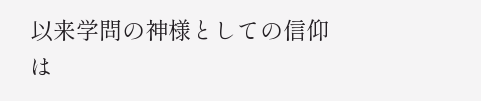以来学問の神様としての信仰は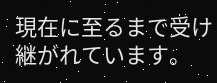現在に至るまで受け継がれています。